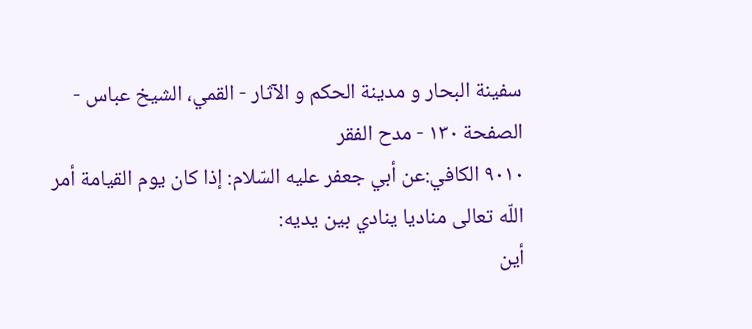سفینة البحار و مدینة الحکم و الآثار - القمي، الشيخ عباس - الصفحة ١٣٠ - مدح الفقر
٩٠١٠ الكافي:عن أبي جعفر عليه السّلام: إذا كان يوم القيامة أمر اللّه تعالى مناديا ينادي بين يديه:
أين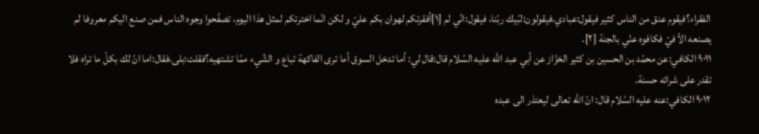الفقراء؟فيقوم عنق من الناس كثير فيقول:عبادي،فيقولون:لبّيك ربّنا، فيقول:انّي لم [١]أفقرتكم لهوان بكم عليّ و لكن انّما اخترتكم لمثل هذا اليوم، تصفّحوا وجوه الناس فمن صنع اليكم معروفا لم يصنعه الاّ فيّ فكافوه عنّي بالجنة [٢].
٩٠١١ الكافي:عن محمّد بن الحسين بن كثير الخزّاز عن أبي عبد اللّه عليه السّلام قال:قال لي: أما تدخل السوق أما ترى الفاكهة تباع و الشّيء ممّا تشتهيه؟فقلت:بلى،فقال:اما انّ لك بكلّ ما تراه فلا تقدر على شرائه حسنة.
٩٠١٢ الكافي:عنه عليه السّلام قال: انّ اللّه تعالى ليعتذر الى عبده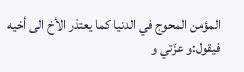المؤمن المحوج في الدنيا كما يعتذر الأخ الى أخيه فيقول:و عزّتي و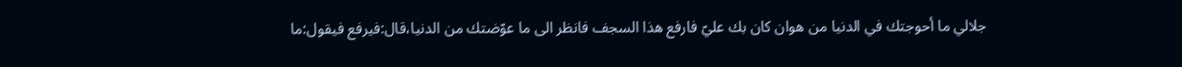جلالي ما أحوجتك في الدنيا من هوان كان بك عليّ فارفع هذا السجف فانظر الى ما عوّضتك من الدنيا،قال:فيرفع فيقول:ما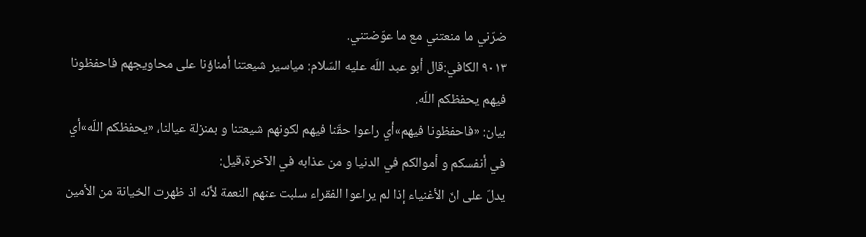ضرّني ما منعتني مع ما عوّضتني.
٩٠١٣ الكافي:قال أبو عبد اللّه عليه السّلام: مياسير شيعتنا أمناؤنا على محاويجهم فاحفظونا فيهم يحفظكم اللّه.
بيان: «فاحفظونا فيهم»أي راعوا حقّنا فيهم لكونهم شيعتنا و بمنزلة عيالنا، «يحفظكم اللّه»أي في أنفسكم و أموالكم في الدنيا و من عذابه في الآخرة،قيل:
يدلّ على انّ الأغنياء إذا لم يراعوا الفقراء سلبت عنهم النعمة لأنّه اذ ظهرت الخيانة من الأمين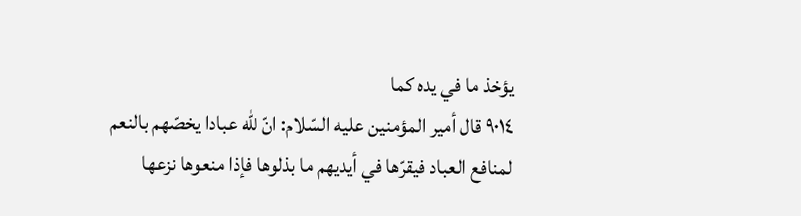يؤخذ ما في يده كما
٩٠١٤ قال أمير المؤمنين عليه السّلام: انّ للّه عبادا يخصّهم بالنعم لمنافع العباد فيقرّها في أيديهم ما بذلوها فإذا منعوها نزعها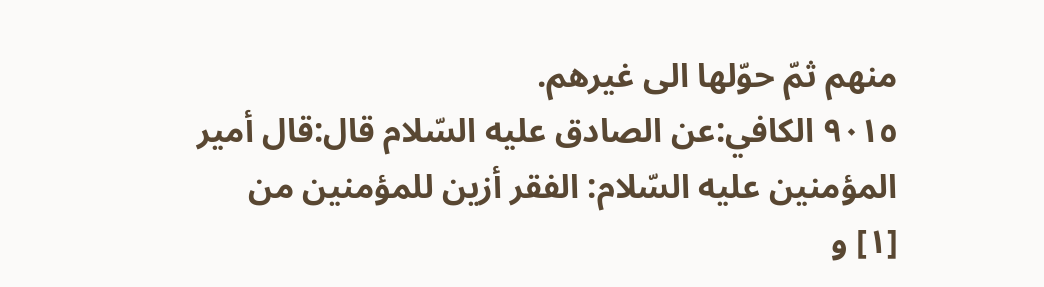منهم ثمّ حوّلها الى غيرهم.
٩٠١٥ الكافي:عن الصادق عليه السّلام قال:قال أمير المؤمنين عليه السّلام: الفقر أزين للمؤمنين من
[١] و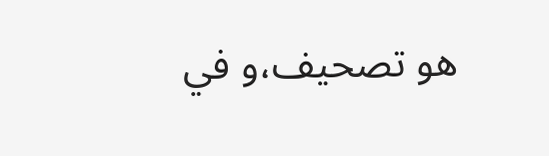هو تصحيف،و في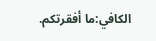الكافي:ما أفقرتكم.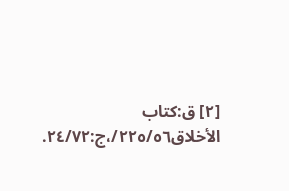[٢] ق:كتاب الأخلاق٢٢٥/٥٦/،ج:٢٤/٧٢.